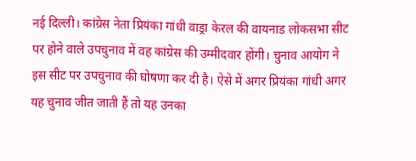नई दिल्ली। कांग्रेस नेता प्रियंका गांधी वाड्रा केरल की वायनाड लोकसभा सीट पर होने वाले उपचुनाव में वह कांग्रेस की उम्मीदवार होंगी। चुनाव आयोग ने इस सीट पर उपचुनाव की घोषणा कर दी है। ऐसे में अगर प्रियंका गांधी अगर यह चुनाव जीत जाती हैं तो यह उनका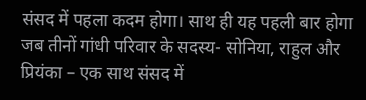संसद में पहला कदम होगा। साथ ही यह पहली बार होगा जब तीनों गांधी परिवार के सदस्य- सोनिया, राहुल और प्रियंका – एक साथ संसद में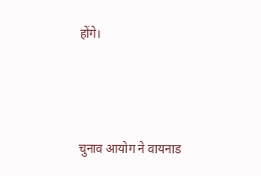होंगे।



चुनाव आयोग ने वायनाड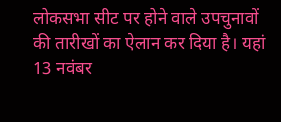लोकसभा सीट पर होने वाले उपचुनावों की तारीखों का ऐलान कर दिया है। यहां 13 नवंबर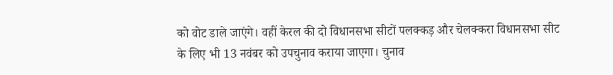को वोट डाले जाएंगे। वहीं केरल की दो विधानसभा सीटों पलक्कड़ और चेलक्करा विधानसभा सीट के लिए भी 13 नवंबर को उपचुनाव कराया जाएगा। चुनाव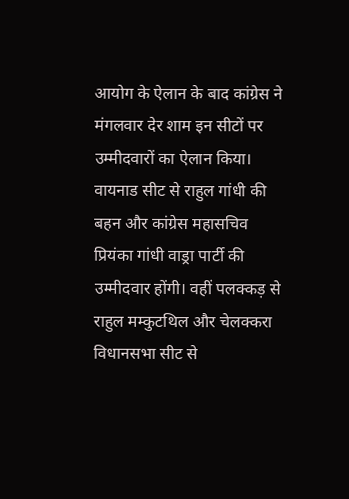आयोग के ऐलान के बाद कांग्रेस ने मंगलवार देर शाम इन सीटों पर उम्मीदवारों का ऐलान किया। वायनाड सीट से राहुल गांधी की बहन और कांग्रेस महासचिव प्रियंका गांधी वाड्रा पार्टी की उम्मीदवार होंगी। वहीं पलक्कड़ से राहुल मम्कुटथिल और चेलक्करा विधानसभा सीट से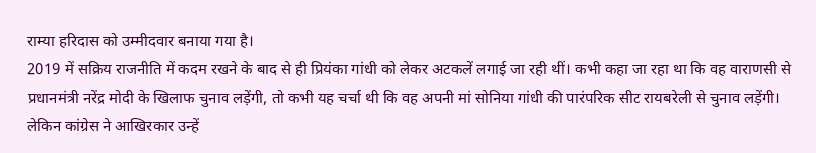राम्या हरिदास को उम्मीदवार बनाया गया है।
2019 में सक्रिय राजनीति में कदम रखने के बाद से ही प्रियंका गांधी को लेकर अटकलें लगाई जा रही थीं। कभी कहा जा रहा था कि वह वाराणसी से प्रधानमंत्री नरेंद्र मोदी के खिलाफ चुनाव लड़ेंगी, तो कभी यह चर्चा थी कि वह अपनी मां सोनिया गांधी की पारंपरिक सीट रायबरेली से चुनाव लड़ेंगी। लेकिन कांग्रेस ने आखिरकार उन्हें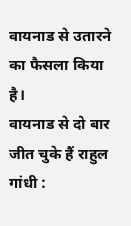वायनाड से उतारने का फैसला किया है।
वायनाड से दो बार जीत चुके हैं राहुल गांधी :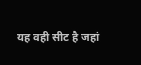यह वही सीट है जहां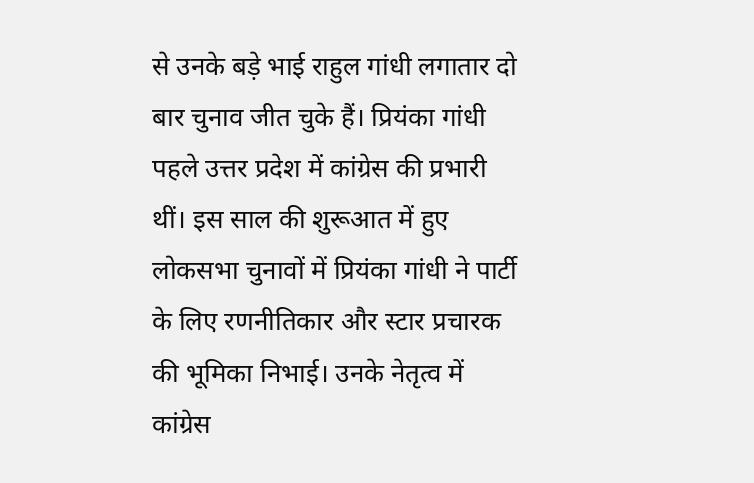से उनके बड़े भाई राहुल गांधी लगातार दो बार चुनाव जीत चुके हैं। प्रियंका गांधी पहले उत्तर प्रदेश में कांग्रेस की प्रभारी थीं। इस साल की शुरूआत में हुए लोकसभा चुनावों में प्रियंका गांधी ने पार्टी के लिए रणनीतिकार और स्टार प्रचारक की भूमिका निभाई। उनके नेतृत्व में कांग्रेस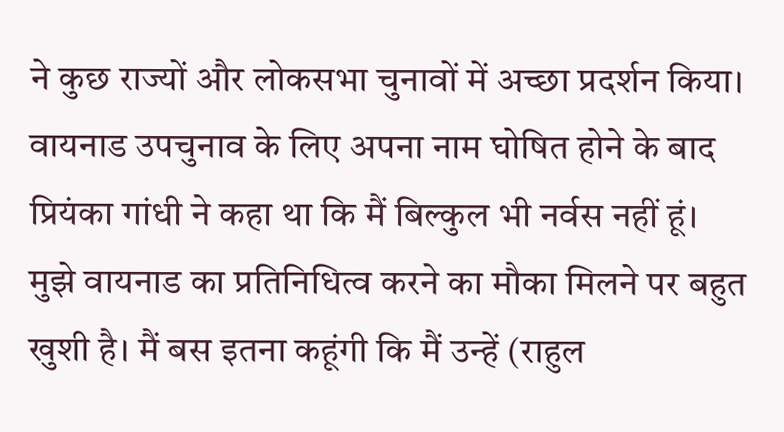ने कुछ राज्यों और लोकसभा चुनावों में अच्छा प्रदर्शन किया।
वायनाड उपचुनाव के लिए अपना नाम घोषित होने के बाद प्रियंका गांधी ने कहा था कि मैं बिल्कुल भी नर्वस नहीं हूं। मुझे वायनाड का प्रतिनिधित्व करने का मौका मिलने पर बहुत खुशी है। मैं बस इतना कहूंगी कि मैं उन्हें (राहुल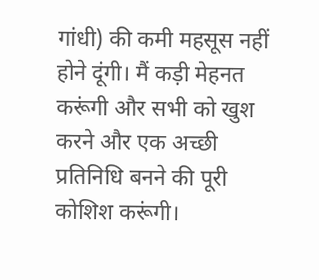गांधी) की कमी महसूस नहीं होने दूंगी। मैं कड़ी मेहनत करूंगी और सभी को खुश करने और एक अच्छी प्रतिनिधि बनने की पूरी कोशिश करूंगी।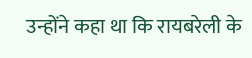उन्होंने कहा था कि रायबरेली के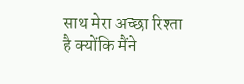साथ मेरा अच्छा रिश्ता है क्योंकि मैंने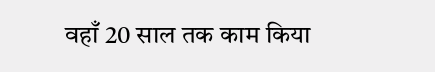वहाँ 20 साल तक काम किया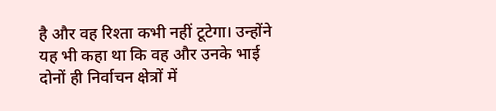है और वह रिश्ता कभी नहीं टूटेगा। उन्होंने यह भी कहा था कि वह और उनके भाई दोनों ही निर्वाचन क्षेत्रों में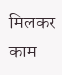मिलकर काम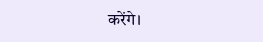करेंगे।